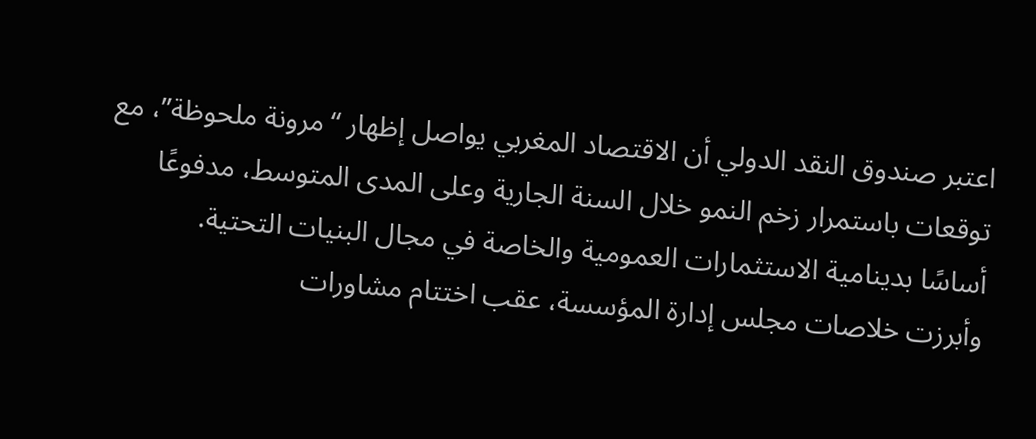اعتبر صندوق النقد الدولي أن الاقتصاد المغربي يواصل إظهار “مرونة ملحوظة”، مع توقعات باستمرار زخم النمو خلال السنة الجارية وعلى المدى المتوسط، مدفوعًا أساسًا بدينامية الاستثمارات العمومية والخاصة في مجال البنيات التحتية.
وأبرزت خلاصات مجلس إدارة المؤسسة، عقب اختتام مشاورات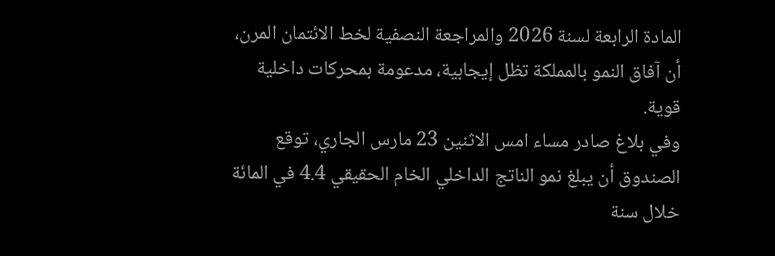المادة الرابعة لسنة 2026 والمراجعة النصفية لخط الائتمان المرن، أن آفاق النمو بالمملكة تظل إيجابية، مدعومة بمحركات داخلية قوية.
وفي بلاغ صادر مساء امس الاثنين 23 مارس الجاري، توقع الصندوق أن يبلغ نمو الناتج الداخلي الخام الحقيقي 4.4 في المائة خلال سنة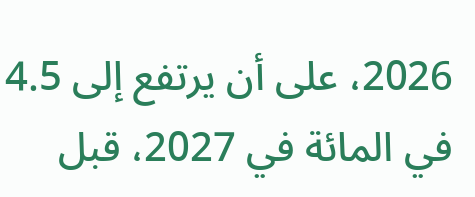2026، على أن يرتفع إلى 4.5 في المائة في 2027، قبل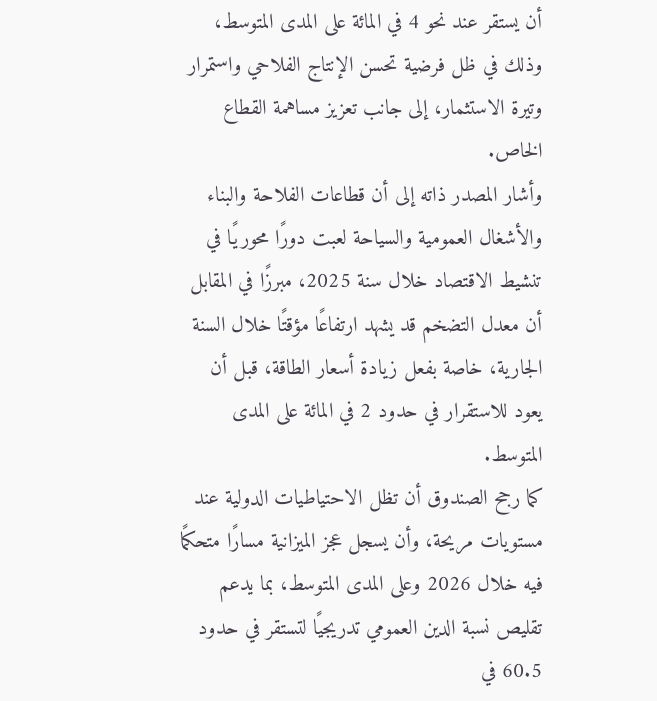أن يستقر عند نحو 4 في المائة على المدى المتوسط، وذلك في ظل فرضية تحسن الإنتاج الفلاحي واستمرار وتيرة الاستثمار، إلى جانب تعزيز مساهمة القطاع الخاص.
وأشار المصدر ذاته إلى أن قطاعات الفلاحة والبناء والأشغال العمومية والسياحة لعبت دورًا محوريًا في تنشيط الاقتصاد خلال سنة 2025، مبرزًا في المقابل أن معدل التضخم قد يشهد ارتفاعًا مؤقتًا خلال السنة الجارية، خاصة بفعل زيادة أسعار الطاقة، قبل أن يعود للاستقرار في حدود 2 في المائة على المدى المتوسط.
كما رجح الصندوق أن تظل الاحتياطيات الدولية عند مستويات مريحة، وأن يسجل عجز الميزانية مسارًا متحكمًا فيه خلال 2026 وعلى المدى المتوسط، بما يدعم تقليص نسبة الدين العمومي تدريجيًا لتستقر في حدود 60.5 في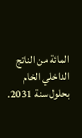المائة من الناتج الداخلي الخام بحلول سنة 2031.